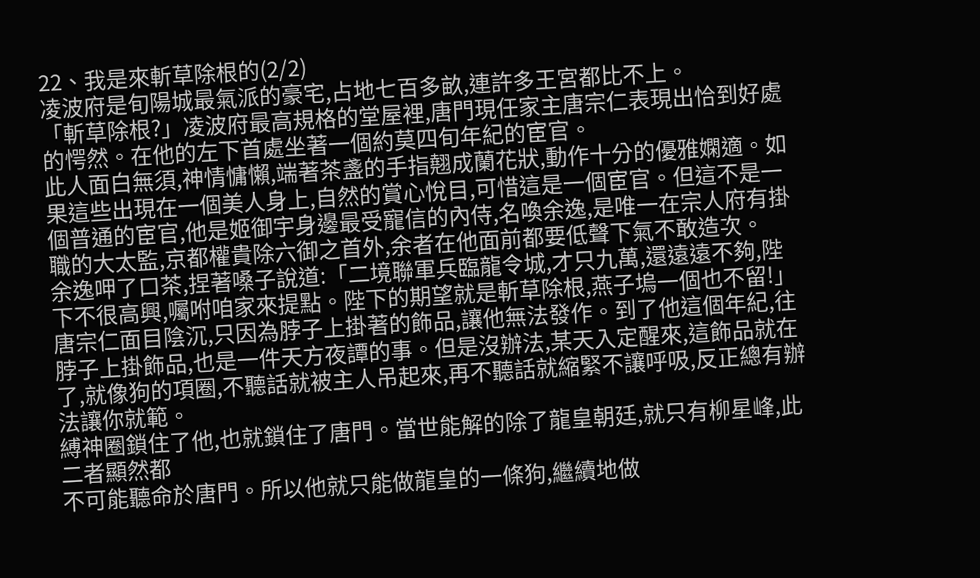22、我是來斬草除根的(2/2)
凌波府是旬陽城最氣派的豪宅,占地七百多畝,連許多王宮都比不上。
「斬草除根?」凌波府最高規格的堂屋裡,唐門現任家主唐宗仁表現出恰到好處的愕然。在他的左下首處坐著一個約莫四旬年紀的宦官。
此人面白無須,神情慵懶,端著茶盞的手指翹成蘭花狀,動作十分的優雅嫻適。如果這些出現在一個美人身上,自然的賞心悅目,可惜這是一個宦官。但這不是一個普通的宦官,他是姬御宇身邊最受寵信的內侍,名喚余逸,是唯一在宗人府有掛職的大太監,京都權貴除六御之首外,余者在他面前都要低聲下氣不敢造次。
余逸呷了口茶,捏著嗓子說道:「二境聯軍兵臨龍令城,才只九萬,還遠遠不夠,陛下不很高興,囑咐咱家來提點。陛下的期望就是斬草除根,燕子塢一個也不留!」
唐宗仁面目陰沉,只因為脖子上掛著的飾品,讓他無法發作。到了他這個年紀,往脖子上掛飾品,也是一件天方夜譚的事。但是沒辦法,某天入定醒來,這飾品就在了,就像狗的項圈,不聽話就被主人吊起來,再不聽話就縮緊不讓呼吸,反正總有辦法讓你就範。
縛神圈鎖住了他,也就鎖住了唐門。當世能解的除了龍皇朝廷,就只有柳星峰,此二者顯然都
不可能聽命於唐門。所以他就只能做龍皇的一條狗,繼續地做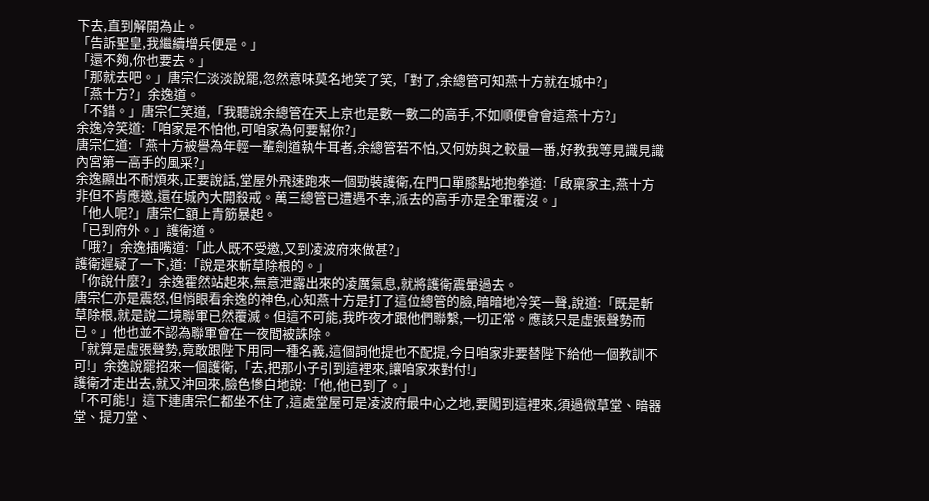下去,直到解開為止。
「告訴聖皇,我繼續增兵便是。」
「還不夠,你也要去。」
「那就去吧。」唐宗仁淡淡說罷,忽然意味莫名地笑了笑,「對了,余總管可知燕十方就在城中?」
「燕十方?」余逸道。
「不錯。」唐宗仁笑道,「我聽說余總管在天上京也是數一數二的高手,不如順便會會這燕十方?」
余逸冷笑道:「咱家是不怕他,可咱家為何要幫你?」
唐宗仁道:「燕十方被譽為年輕一輩劍道執牛耳者,余總管若不怕,又何妨與之較量一番,好教我等見識見識內宮第一高手的風采?」
余逸顯出不耐煩來,正要說話,堂屋外飛速跑來一個勁裝護衛,在門口單膝點地抱拳道:「啟稟家主,燕十方非但不肯應邀,還在城內大開殺戒。萬三總管已遭遇不幸,派去的高手亦是全軍覆沒。」
「他人呢?」唐宗仁額上青筋暴起。
「已到府外。」護衛道。
「哦?」余逸插嘴道:「此人既不受邀,又到凌波府來做甚?」
護衛遲疑了一下,道:「說是來斬草除根的。」
「你說什麼?」余逸霍然站起來,無意泄露出來的凌厲氣息,就將護衛震暈過去。
唐宗仁亦是震怒,但悄眼看余逸的神色,心知燕十方是打了這位總管的臉,暗暗地冷笑一聲,說道:「既是斬草除根,就是說二境聯軍已然覆滅。但這不可能,我昨夜才跟他們聯繫,一切正常。應該只是虛張聲勢而已。」他也並不認為聯軍會在一夜間被誅除。
「就算是虛張聲勢,竟敢跟陛下用同一種名義,這個詞他提也不配提,今日咱家非要替陛下給他一個教訓不可!」余逸說罷招來一個護衛,「去,把那小子引到這裡來,讓咱家來對付!」
護衛才走出去,就又沖回來,臉色慘白地說:「他,他已到了。」
「不可能!」這下連唐宗仁都坐不住了,這處堂屋可是凌波府最中心之地,要闖到這裡來,須過微草堂、暗器堂、提刀堂、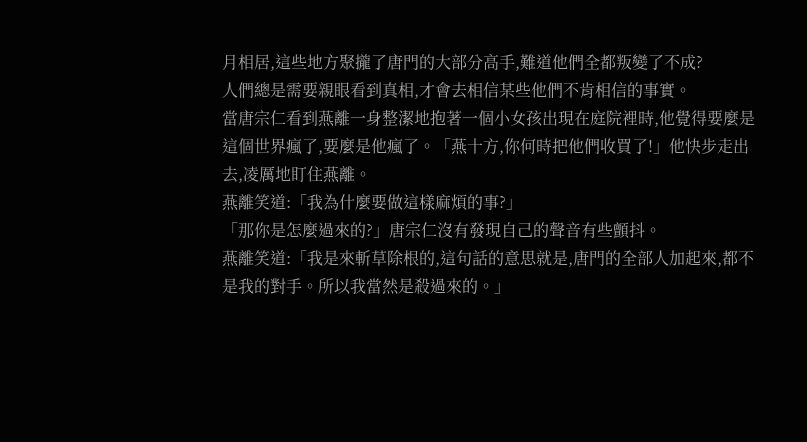月相居,這些地方聚攏了唐門的大部分高手,難道他們全都叛變了不成?
人們總是需要親眼看到真相,才會去相信某些他們不肯相信的事實。
當唐宗仁看到燕離一身整潔地抱著一個小女孩出現在庭院裡時,他覺得要麼是這個世界瘋了,要麼是他瘋了。「燕十方,你何時把他們收買了!」他快步走出去,凌厲地盯住燕離。
燕離笑道:「我為什麼要做這樣麻煩的事?」
「那你是怎麼過來的?」唐宗仁沒有發現自己的聲音有些顫抖。
燕離笑道:「我是來斬草除根的,這句話的意思就是,唐門的全部人加起來,都不是我的對手。所以我當然是殺過來的。」